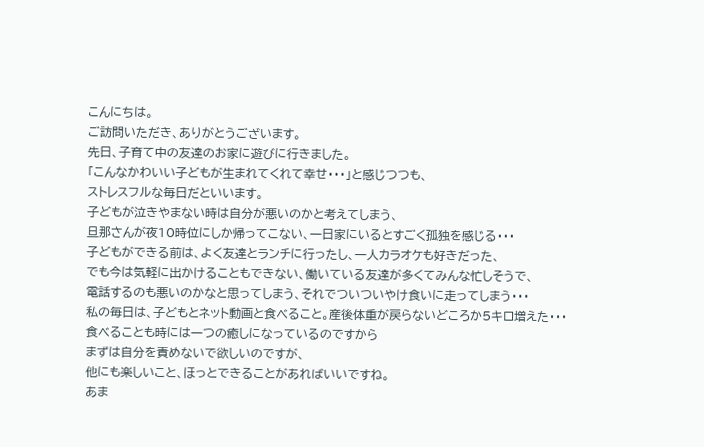こんにちは。
ご訪問いただき、ありがとうございます。
先日、子育て中の友達のお家に遊びに行きました。
「こんなかわいい子どもが生まれてくれて幸せ・・・」と感じつつも、
ストレスフルな毎日だといいます。
子どもが泣きやまない時は自分が悪いのかと考えてしまう、
旦那さんが夜10時位にしか帰ってこない、一日家にいるとすごく孤独を感じる・・・
子どもができる前は、よく友達とランチに行ったし、一人カラオケも好きだった、
でも今は気軽に出かけることもできない、働いている友達が多くてみんな忙しそうで、
電話するのも悪いのかなと思ってしまう、それでついついやけ食いに走ってしまう・・・
私の毎日は、子どもとネット動画と食べること。産後体重が戻らないどころか5キロ増えた・・・
食べることも時には一つの癒しになっているのですから
まずは自分を責めないで欲しいのですが、
他にも楽しいこと、ほっとできることがあればいいですね。
あま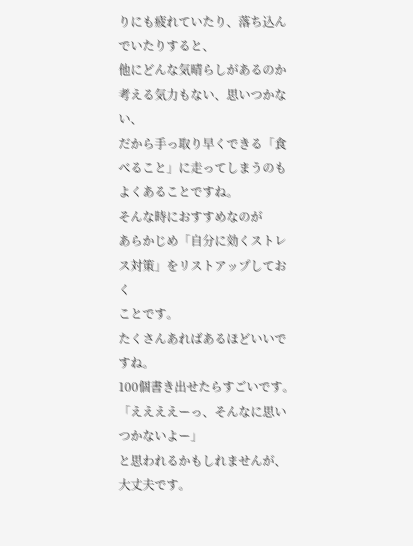りにも疲れていたり、落ち込んでいたりすると、
他にどんな気晴らしがあるのか考える気力もない、思いつかない、
だから手っ取り早くできる「食べること」に走ってしまうのもよくあることですね。
そんな時におすすめなのが
あらかじめ「自分に効くストレス対策」をリストアップしておく
ことです。
たくさんあればあるほどいいですね。
100個書き出せたらすごいです。
「ええええーっ、そんなに思いつかないよー」
と思われるかもしれませんが、大丈夫です。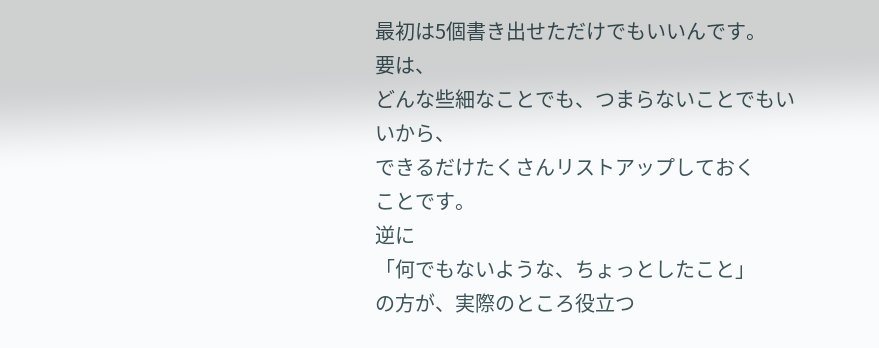最初は5個書き出せただけでもいいんです。
要は、
どんな些細なことでも、つまらないことでもいいから、
できるだけたくさんリストアップしておく
ことです。
逆に
「何でもないような、ちょっとしたこと」
の方が、実際のところ役立つ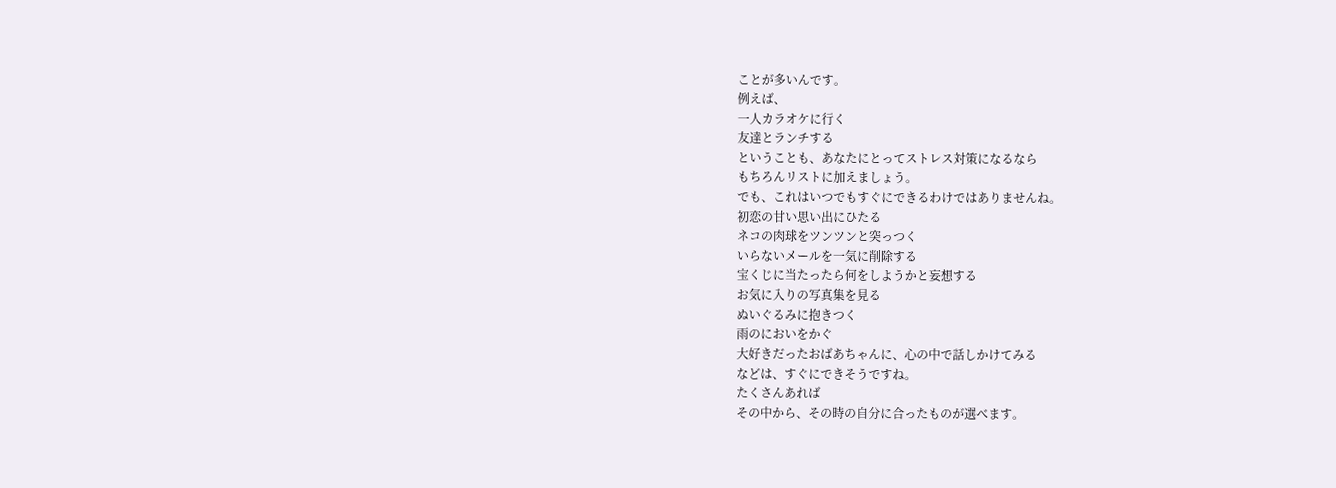ことが多いんです。
例えば、
一人カラオケに行く
友達とランチする
ということも、あなたにとってストレス対策になるなら
もちろんリストに加えましょう。
でも、これはいつでもすぐにできるわけではありませんね。
初恋の甘い思い出にひたる
ネコの肉球をツンツンと突っつく
いらないメールを一気に削除する
宝くじに当たったら何をしようかと妄想する
お気に入りの写真集を見る
ぬいぐるみに抱きつく
雨のにおいをかぐ
大好きだったおばあちゃんに、心の中で話しかけてみる
などは、すぐにできそうですね。
たくさんあれば
その中から、その時の自分に合ったものが選べます。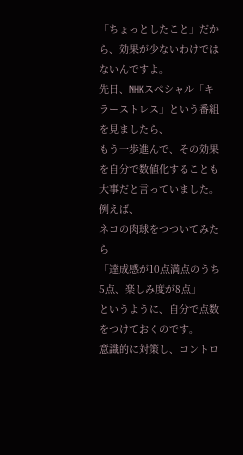「ちょっとしたこと」だから、効果が少ないわけではないんですよ。
先日、NHKスペシャル「キラーストレス」という番組を見ましたら、
もう一歩進んで、その効果を自分で数値化することも大事だと言っていました。
例えば、
ネコの肉球をつついてみたら
「達成感が10点満点のうち5点、楽しみ度が8点」
というように、自分で点数をつけておくのです。
意識的に対策し、コントロ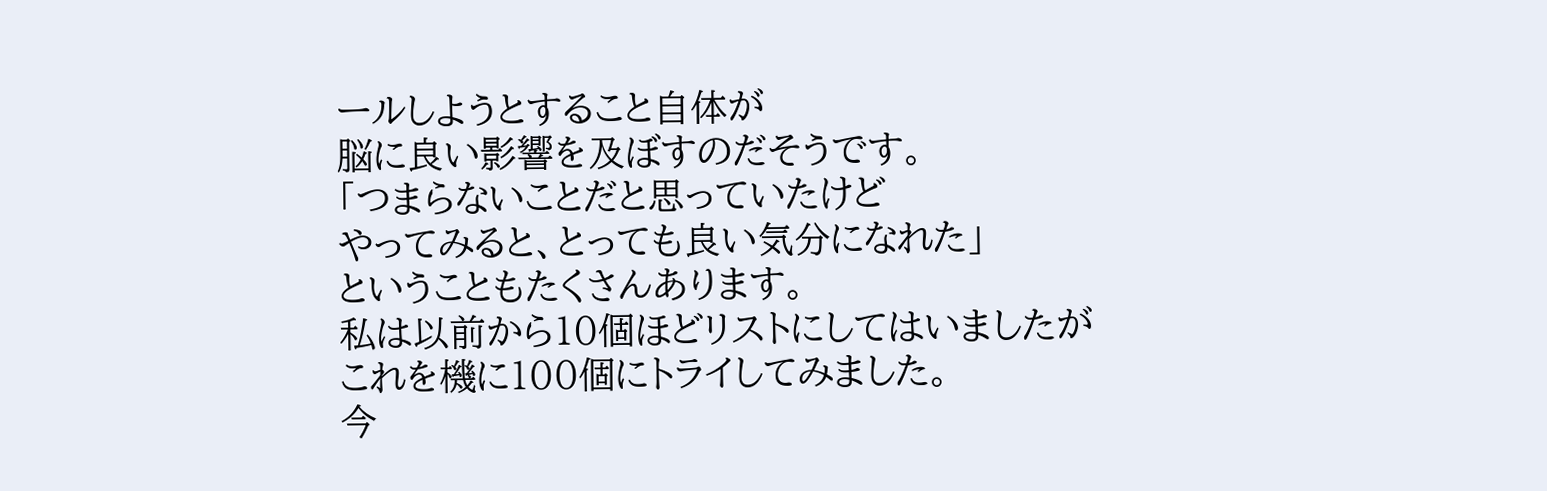ールしようとすること自体が
脳に良い影響を及ぼすのだそうです。
「つまらないことだと思っていたけど
やってみると、とっても良い気分になれた」
ということもたくさんあります。
私は以前から10個ほどリストにしてはいましたが
これを機に100個にトライしてみました。
今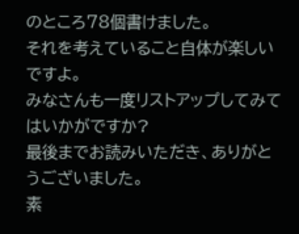のところ78個書けました。
それを考えていること自体が楽しいですよ。
みなさんも一度リストアップしてみてはいかがですか?
最後までお読みいただき、ありがとうございました。
素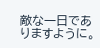敵な一日でありますように。